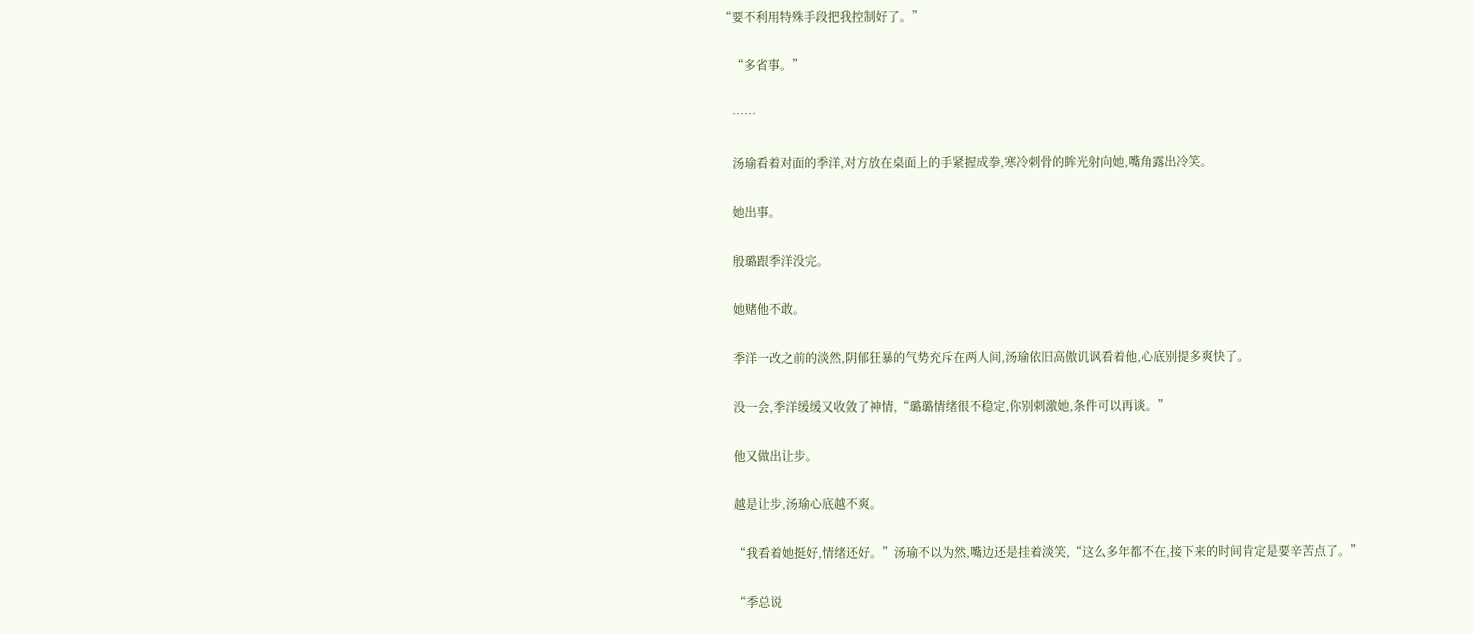“要不利用特殊手段把我控制好了。”

    “多省事。”

    ……

    汤瑜看着对面的季洋,对方放在桌面上的手紧握成拳,寒冷刺骨的眸光射向她,嘴角露出冷笑。

    她出事。

    殷璐跟季洋没完。

    她赌他不敢。

    季洋一改之前的淡然,阴郁狂暴的气势充斥在两人间,汤瑜依旧高傲讥讽看着他,心底别提多爽快了。

    没一会,季洋缓缓又收敛了神情,“璐璐情绪很不稳定,你别刺激她,条件可以再谈。”

    他又做出让步。

    越是让步,汤瑜心底越不爽。

    “我看着她挺好,情绪还好。”汤瑜不以为然,嘴边还是挂着淡笑,“这么多年都不在,接下来的时间肯定是要辛苦点了。”

    “季总说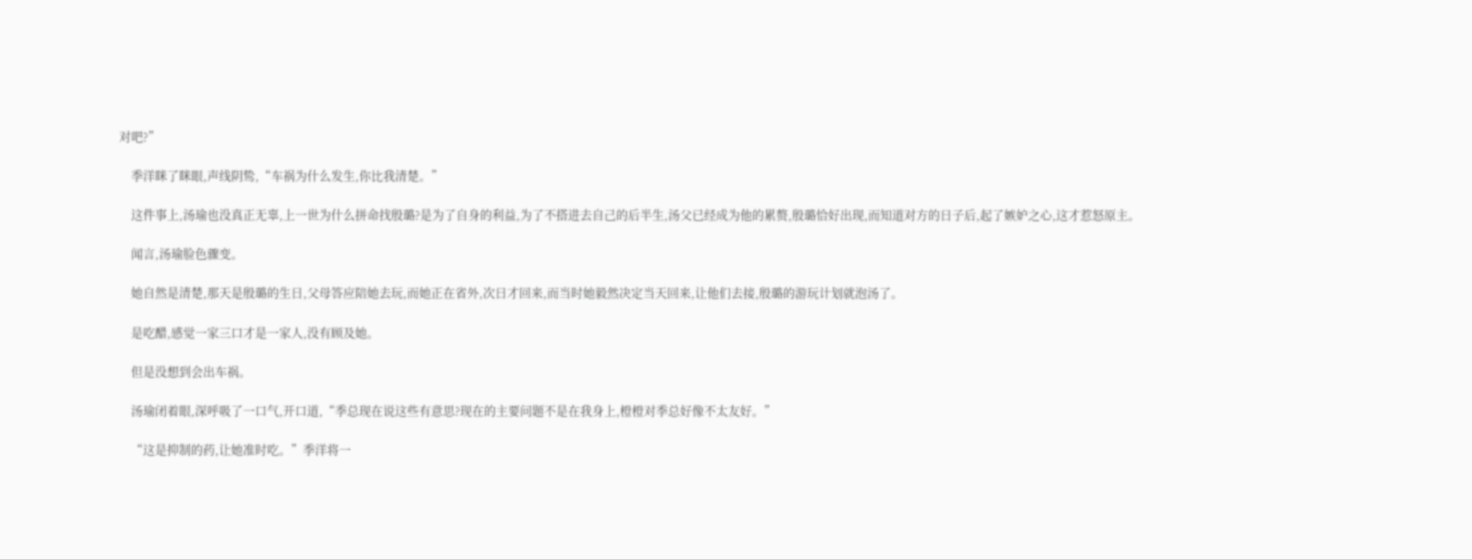对吧?”

    季洋眯了眯眼,声线阴鸷,“车祸为什么发生,你比我清楚。”

    这件事上,汤瑜也没真正无辜,上一世为什么拼命找殷璐?是为了自身的利益,为了不搭进去自己的后半生,汤父已经成为他的累赘,殷璐恰好出现,而知道对方的日子后,起了嫉妒之心,这才惹怒原主。

    闻言,汤瑜脸色骤变。

    她自然是清楚,那天是殷璐的生日,父母答应陪她去玩,而她正在省外,次日才回来,而当时她毅然决定当天回来,让他们去接,殷璐的游玩计划就泡汤了。

    是吃醋,感觉一家三口才是一家人,没有顾及她。

    但是没想到会出车祸。

    汤瑜闭着眼,深呼吸了一口气,开口道,“季总现在说这些有意思?现在的主要问题不是在我身上,橙橙对季总好像不太友好。”

    “这是抑制的药,让她准时吃。”季洋将一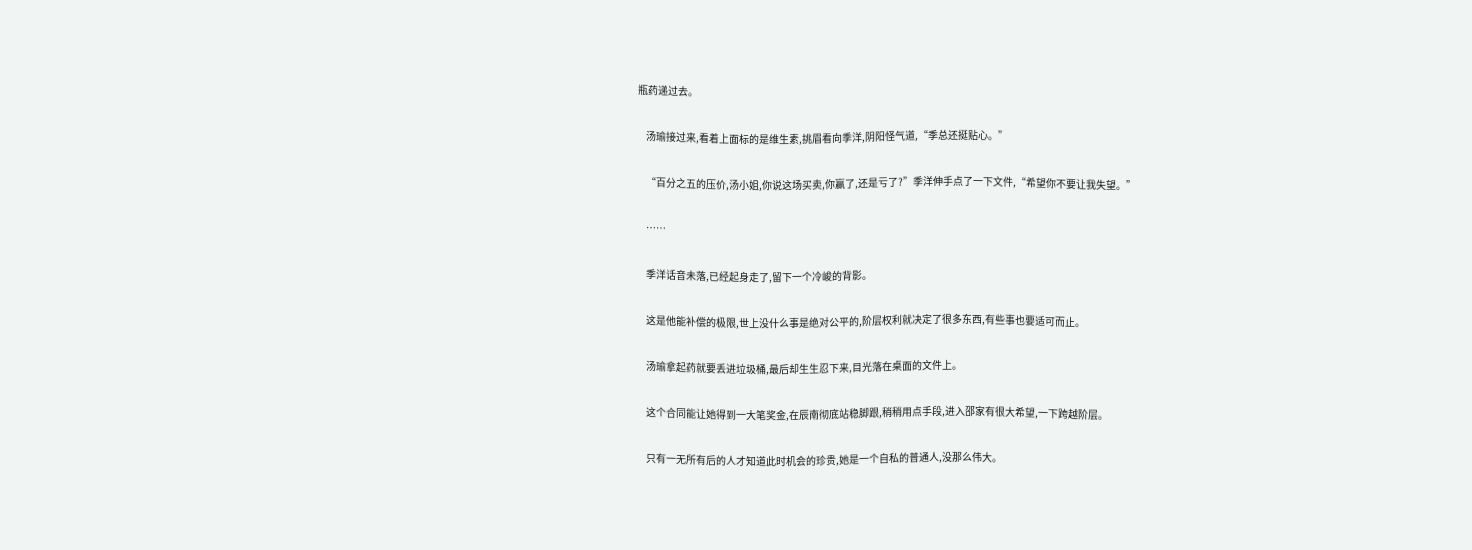瓶药递过去。

    汤瑜接过来,看着上面标的是维生素,挑眉看向季洋,阴阳怪气道,“季总还挺贴心。”

    “百分之五的压价,汤小姐,你说这场买卖,你赢了,还是亏了?”季洋伸手点了一下文件,“希望你不要让我失望。”

    ……

    季洋话音未落,已经起身走了,留下一个冷峻的背影。

    这是他能补偿的极限,世上没什么事是绝对公平的,阶层权利就决定了很多东西,有些事也要适可而止。

    汤瑜拿起药就要丢进垃圾桶,最后却生生忍下来,目光落在桌面的文件上。

    这个合同能让她得到一大笔奖金,在辰南彻底站稳脚跟,稍稍用点手段,进入邵家有很大希望,一下跨越阶层。

    只有一无所有后的人才知道此时机会的珍贵,她是一个自私的普通人,没那么伟大。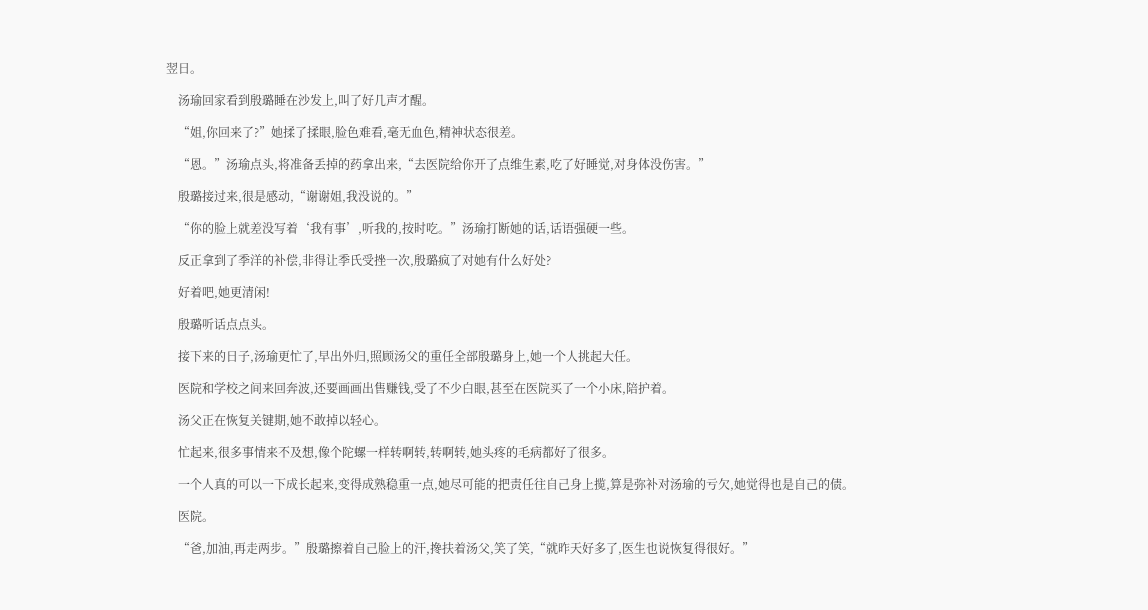翌日。

    汤瑜回家看到殷璐睡在沙发上,叫了好几声才醒。

    “姐,你回来了?”她揉了揉眼,脸色难看,毫无血色,精神状态很差。

    “恩。”汤瑜点头,将准备丢掉的药拿出来,“去医院给你开了点维生素,吃了好睡觉,对身体没伤害。”

    殷璐接过来,很是感动,“谢谢姐,我没说的。”

    “你的脸上就差没写着‘我有事’,听我的,按时吃。”汤瑜打断她的话,话语强硬一些。

    反正拿到了季洋的补偿,非得让季氏受挫一次,殷璐疯了对她有什么好处?

    好着吧,她更清闲!

    殷璐听话点点头。

    接下来的日子,汤瑜更忙了,早出外归,照顾汤父的重任全部殷璐身上,她一个人挑起大任。

    医院和学校之间来回奔波,还要画画出售赚钱,受了不少白眼,甚至在医院买了一个小床,陪护着。

    汤父正在恢复关键期,她不敢掉以轻心。

    忙起来,很多事情来不及想,像个陀螺一样转啊转,转啊转,她头疼的毛病都好了很多。

    一个人真的可以一下成长起来,变得成熟稳重一点,她尽可能的把责任往自己身上揽,算是弥补对汤瑜的亏欠,她觉得也是自己的债。

    医院。

    “爸,加油,再走两步。”殷璐擦着自己脸上的汗,搀扶着汤父,笑了笑,“就昨天好多了,医生也说恢复得很好。”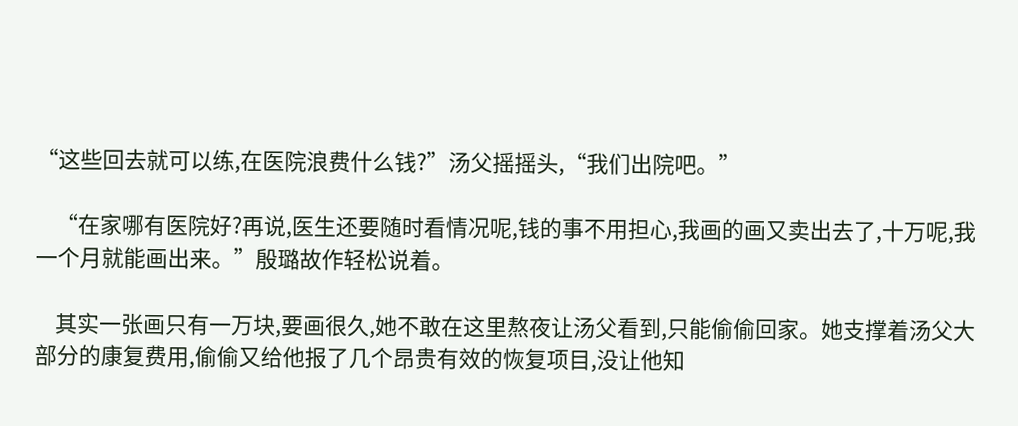“这些回去就可以练,在医院浪费什么钱?”汤父摇摇头,“我们出院吧。”

    “在家哪有医院好?再说,医生还要随时看情况呢,钱的事不用担心,我画的画又卖出去了,十万呢,我一个月就能画出来。”殷璐故作轻松说着。

    其实一张画只有一万块,要画很久,她不敢在这里熬夜让汤父看到,只能偷偷回家。她支撑着汤父大部分的康复费用,偷偷又给他报了几个昂贵有效的恢复项目,没让他知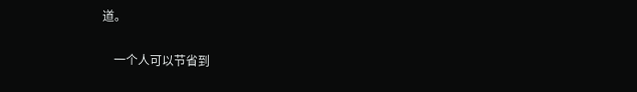道。

    一个人可以节省到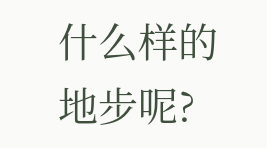什么样的地步呢?